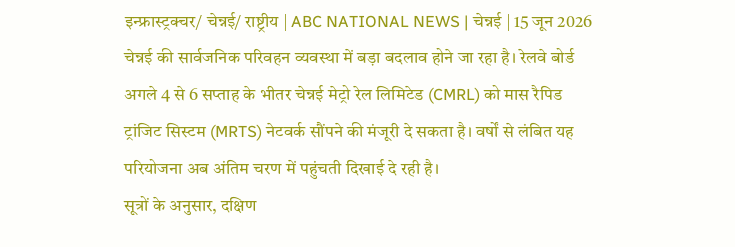इन्फ्रास्ट्रक्चर/ चेन्नई/ राष्ट्रीय | ABC NATIONAL NEWS | चेन्नई | 15 जून 2026
चेन्नई की सार्वजनिक परिवहन व्यवस्था में बड़ा बदलाव होने जा रहा है। रेलवे बोर्ड अगले 4 से 6 सप्ताह के भीतर चेन्नई मेट्रो रेल लिमिटेड (CMRL) को मास रैपिड ट्रांजिट सिस्टम (MRTS) नेटवर्क सौंपने की मंजूरी दे सकता है। वर्षों से लंबित यह परियोजना अब अंतिम चरण में पहुंचती दिखाई दे रही है।
सूत्रों के अनुसार, दक्षिण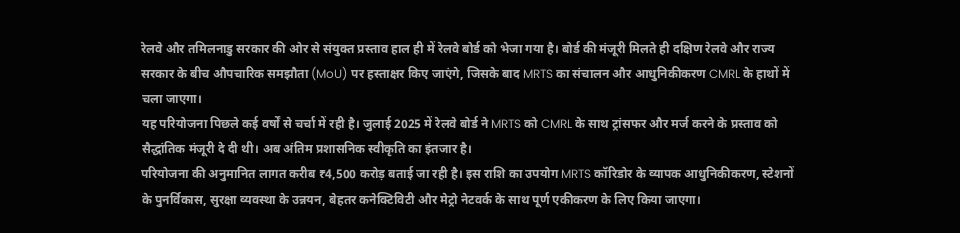रेलवे और तमिलनाडु सरकार की ओर से संयुक्त प्रस्ताव हाल ही में रेलवे बोर्ड को भेजा गया है। बोर्ड की मंजूरी मिलते ही दक्षिण रेलवे और राज्य सरकार के बीच औपचारिक समझौता (MoU) पर हस्ताक्षर किए जाएंगे, जिसके बाद MRTS का संचालन और आधुनिकीकरण CMRL के हाथों में चला जाएगा।
यह परियोजना पिछले कई वर्षों से चर्चा में रही है। जुलाई 2025 में रेलवे बोर्ड ने MRTS को CMRL के साथ ट्रांसफर और मर्ज करने के प्रस्ताव को सैद्धांतिक मंजूरी दे दी थी। अब अंतिम प्रशासनिक स्वीकृति का इंतजार है।
परियोजना की अनुमानित लागत करीब ₹4,500 करोड़ बताई जा रही है। इस राशि का उपयोग MRTS कॉरिडोर के व्यापक आधुनिकीकरण, स्टेशनों के पुनर्विकास, सुरक्षा व्यवस्था के उन्नयन, बेहतर कनेक्टिविटी और मेट्रो नेटवर्क के साथ पूर्ण एकीकरण के लिए किया जाएगा।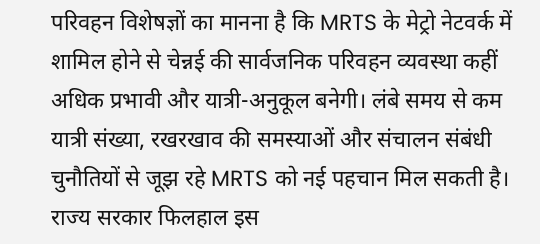परिवहन विशेषज्ञों का मानना है कि MRTS के मेट्रो नेटवर्क में शामिल होने से चेन्नई की सार्वजनिक परिवहन व्यवस्था कहीं अधिक प्रभावी और यात्री-अनुकूल बनेगी। लंबे समय से कम यात्री संख्या, रखरखाव की समस्याओं और संचालन संबंधी चुनौतियों से जूझ रहे MRTS को नई पहचान मिल सकती है।
राज्य सरकार फिलहाल इस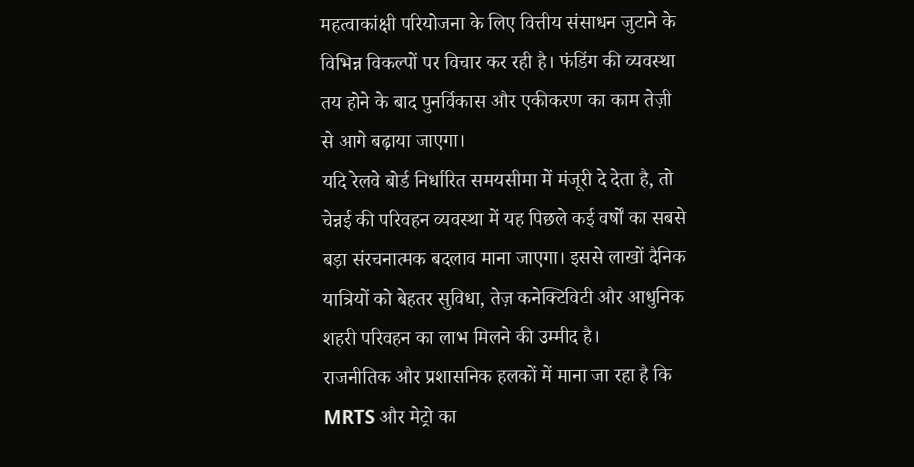महत्वाकांक्षी परियोजना के लिए वित्तीय संसाधन जुटाने के विभिन्न विकल्पों पर विचार कर रही है। फंडिंग की व्यवस्था तय होने के बाद पुनर्विकास और एकीकरण का काम तेज़ी से आगे बढ़ाया जाएगा।
यदि रेलवे बोर्ड निर्धारित समयसीमा में मंजूरी दे देता है, तो चेन्नई की परिवहन व्यवस्था में यह पिछले कई वर्षों का सबसे बड़ा संरचनात्मक बदलाव माना जाएगा। इससे लाखों दैनिक यात्रियों को बेहतर सुविधा, तेज़ कनेक्टिविटी और आधुनिक शहरी परिवहन का लाभ मिलने की उम्मीद है।
राजनीतिक और प्रशासनिक हलकों में माना जा रहा है कि MRTS और मेट्रो का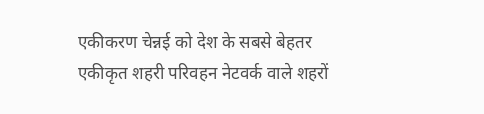एकीकरण चेन्नई को देश के सबसे बेहतर एकीकृत शहरी परिवहन नेटवर्क वाले शहरों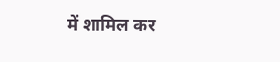में शामिल कर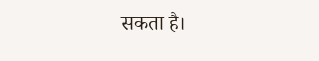सकता है।